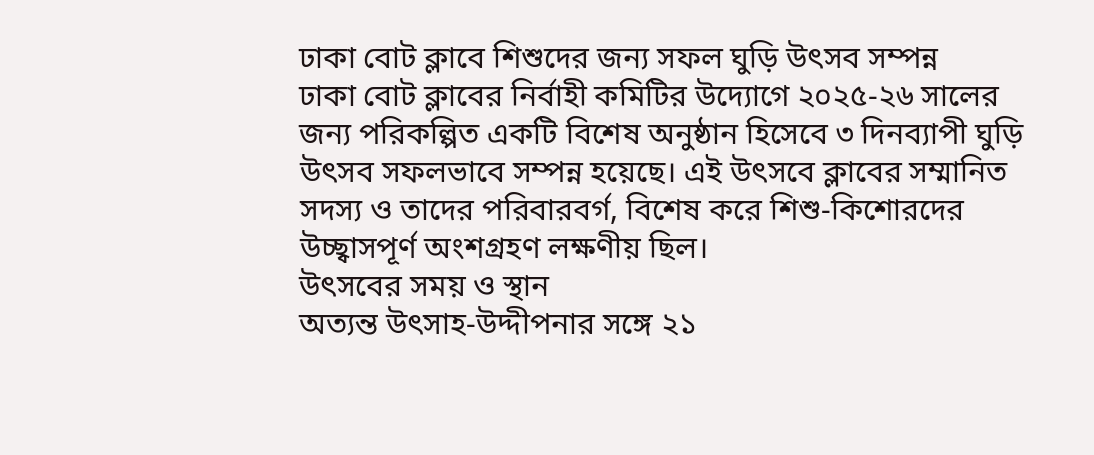ঢাকা বোট ক্লাবে শিশুদের জন্য সফল ঘুড়ি উৎসব সম্পন্ন
ঢাকা বোট ক্লাবের নির্বাহী কমিটির উদ্যোগে ২০২৫-২৬ সালের জন্য পরিকল্পিত একটি বিশেষ অনুষ্ঠান হিসেবে ৩ দিনব্যাপী ঘুড়ি উৎসব সফলভাবে সম্পন্ন হয়েছে। এই উৎসবে ক্লাবের সম্মানিত সদস্য ও তাদের পরিবারবর্গ, বিশেষ করে শিশু-কিশোরদের উচ্ছ্বাসপূর্ণ অংশগ্রহণ লক্ষণীয় ছিল।
উৎসবের সময় ও স্থান
অত্যন্ত উৎসাহ-উদ্দীপনার সঙ্গে ২১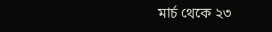মার্চ থেকে ২৩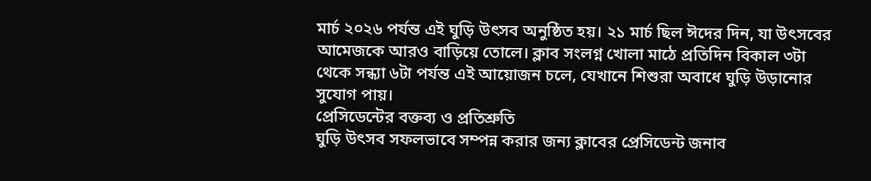মার্চ ২০২৬ পর্যন্ত এই ঘুড়ি উৎসব অনুষ্ঠিত হয়। ২১ মার্চ ছিল ঈদের দিন, যা উৎসবের আমেজকে আরও বাড়িয়ে তোলে। ক্লাব সংলগ্ন খোলা মাঠে প্রতিদিন বিকাল ৩টা থেকে সন্ধ্যা ৬টা পর্যন্ত এই আয়োজন চলে, যেখানে শিশুরা অবাধে ঘুড়ি উড়ানোর সুযোগ পায়।
প্রেসিডেন্টের বক্তব্য ও প্রতিশ্রুতি
ঘুড়ি উৎসব সফলভাবে সম্পন্ন করার জন্য ক্লাবের প্রেসিডেন্ট জনাব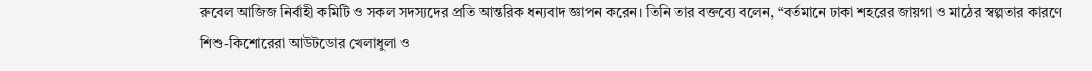রুবেল আজিজ নির্বাহী কমিটি ও সকল সদস্যদের প্রতি আন্তরিক ধন্যবাদ জ্ঞাপন করেন। তিনি তার বক্তব্যে বলেন, “বর্তমানে ঢাকা শহরের জায়গা ও মাঠের স্বল্পতার কারণে শিশু-কিশোরেরা আউটডোর খেলাধুলা ও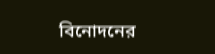বিনোদনের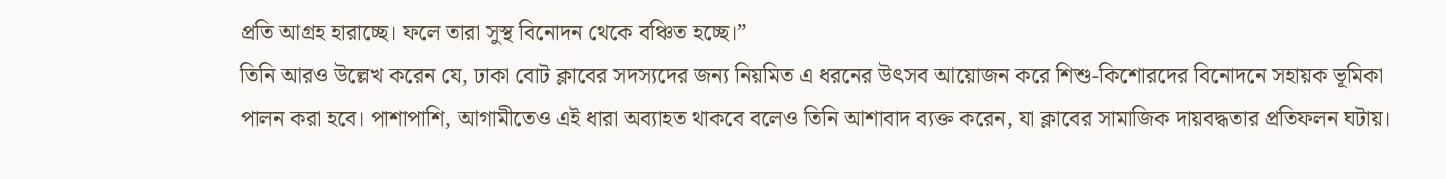প্রতি আগ্রহ হারাচ্ছে। ফলে তারা সুস্থ বিনোদন থেকে বঞ্চিত হচ্ছে।”
তিনি আরও উল্লেখ করেন যে, ঢাকা বোট ক্লাবের সদস্যদের জন্য নিয়মিত এ ধরনের উৎসব আয়োজন করে শিশু-কিশোরদের বিনোদনে সহায়ক ভূমিকা পালন করা হবে। পাশাপাশি, আগামীতেও এই ধারা অব্যাহত থাকবে বলেও তিনি আশাবাদ ব্যক্ত করেন, যা ক্লাবের সামাজিক দায়বদ্ধতার প্রতিফলন ঘটায়।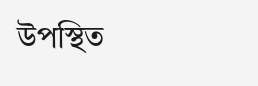উপস্থিত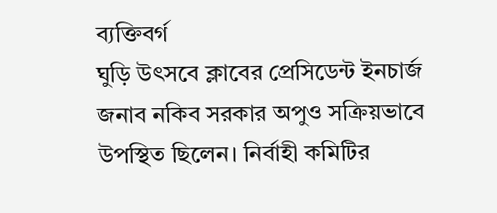ব্যক্তিবর্গ
ঘুড়ি উৎসবে ক্লাবের প্রেসিডেন্ট ইনচার্জ জনাব নকিব সরকার অপুও সক্রিয়ভাবে উপস্থিত ছিলেন। নির্বাহী কমিটির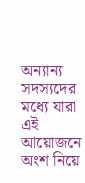অন্যান্য সদস্যদের মধ্যে যারা এই আয়োজনে অংশ নিয়ে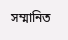সম্মানিত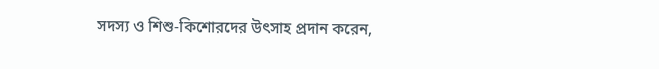সদস্য ও শিশু-কিশোরদের উৎসাহ প্রদান করেন,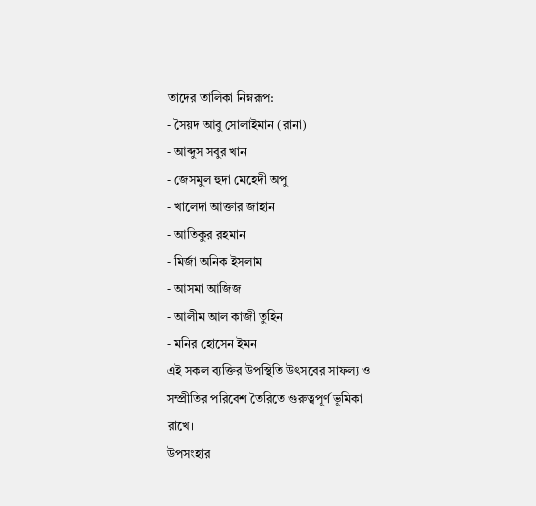তাদের তালিকা নিম্নরূপ:
- সৈয়দ আবু সোলাইমান (রানা)
- আব্দুস সবুর খান
- জেসমুল হুদা মেহেদী অপু
- খালেদা আক্তার জাহান
- আতিকুর রহমান
- মির্জা অনিক ইসলাম
- আসমা আজিজ
- আলীম আল কাজী তুহিন
- মনির হোসেন ইমন
এই সকল ব্যক্তির উপস্থিতি উৎসবের সাফল্য ও সম্প্রীতির পরিবেশ তৈরিতে গুরুত্বপূর্ণ ভূমিকা রাখে।
উপসংহার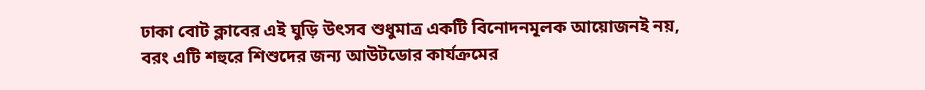ঢাকা বোট ক্লাবের এই ঘুড়ি উৎসব শুধুমাত্র একটি বিনোদনমূলক আয়োজনই নয়, বরং এটি শহুরে শিশুদের জন্য আউটডোর কার্যক্রমের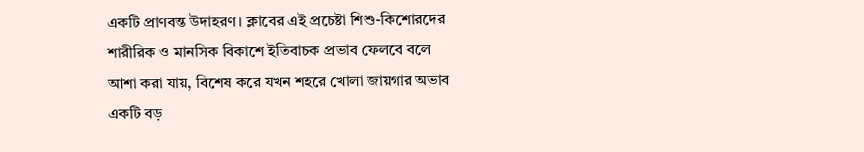একটি প্রাণবন্ত উদাহরণ। ক্লাবের এই প্রচেষ্টা শিশু-কিশোরদের শারীরিক ও মানসিক বিকাশে ইতিবাচক প্রভাব ফেলবে বলে আশা করা যায়, বিশেষ করে যখন শহরে খোলা জায়গার অভাব একটি বড়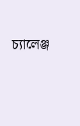চ্যালেঞ্জ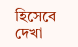হিসেবে দেখা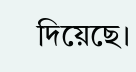দিয়েছে।